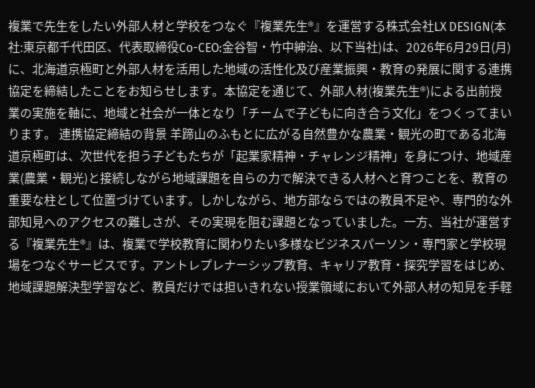複業で先生をしたい外部人材と学校をつなぐ『複業先生®』を運営する株式会社LX DESIGN(本社:東京都千代田区、代表取締役Co-CEO:金谷智・竹中紳治、以下当社)は、2026年6月29日(月)に、北海道京極町と外部人材を活用した地域の活性化及び産業振興・教育の発展に関する連携協定を締結したことをお知らせします。本協定を通じて、外部人材(複業先生®)による出前授業の実施を軸に、地域と社会が一体となり「チームで子どもに向き合う文化」をつくってまいります。 連携協定締結の背景 羊蹄山のふもとに広がる自然豊かな農業・観光の町である北海道京極町は、次世代を担う子どもたちが「起業家精神・チャレンジ精神」を身につけ、地域産業(農業・観光)と接続しながら地域課題を自らの力で解決できる人材へと育つことを、教育の重要な柱として位置づけています。しかしながら、地方部ならではの教員不足や、専門的な外部知見へのアクセスの難しさが、その実現を阻む課題となっていました。一方、当社が運営する『複業先生®』は、複業で学校教育に関わりたい多様なビジネスパーソン・専門家と学校現場をつなぐサービスです。アントレプレナーシップ教育、キャリア教育・探究学習をはじめ、地域課題解決型学習など、教員だけでは担いきれない授業領域において外部人材の知見を手軽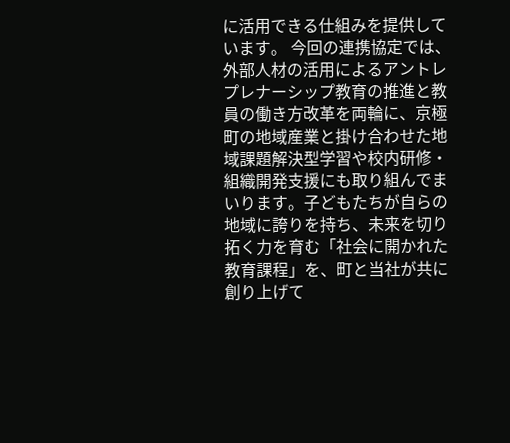に活用できる仕組みを提供しています。 今回の連携協定では、外部人材の活用によるアントレプレナーシップ教育の推進と教員の働き方改革を両輪に、京極町の地域産業と掛け合わせた地域課題解決型学習や校内研修・組織開発支援にも取り組んでまいります。子どもたちが自らの地域に誇りを持ち、未来を切り拓く力を育む「社会に開かれた教育課程」を、町と当社が共に創り上げて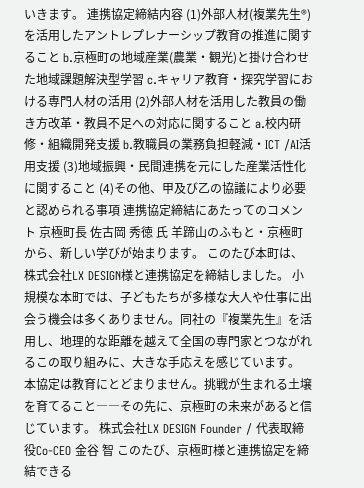いきます。 連携協定締結内容 (1)外部人材(複業先生®)を活用したアントレプレナーシップ教育の推進に関すること b.京極町の地域産業(農業・観光)と掛け合わせた地域課題解決型学習 c.キャリア教育・探究学習における専門人材の活用 (2)外部人材を活用した教員の働き方改革・教員不足への対応に関すること a.校内研修・組織開発支援 b.教職員の業務負担軽減・ICT /AI活用支援 (3)地域振興・民間連携を元にした産業活性化に関すること (4)その他、甲及び乙の協議により必要と認められる事項 連携協定締結にあたってのコメント 京極町長 佐古岡 秀徳 氏 羊蹄山のふもと・京極町から、新しい学びが始まります。 このたび本町は、株式会社LX DESIGN様と連携協定を締結しました。 小規模な本町では、子どもたちが多様な大人や仕事に出会う機会は多くありません。同社の『複業先生』を活用し、地理的な距離を越えて全国の専門家とつながれるこの取り組みに、大きな手応えを感じています。 本協定は教育にとどまりません。挑戦が生まれる土壌を育てること――その先に、京極町の未来があると信じています。 株式会社LX DESIGN Founder / 代表取締役Co-CEO 金谷 智 このたび、京極町様と連携協定を締結できる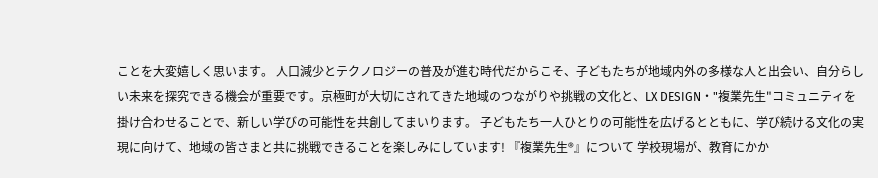ことを大変嬉しく思います。 人口減少とテクノロジーの普及が進む時代だからこそ、子どもたちが地域内外の多様な人と出会い、自分らしい未来を探究できる機会が重要です。京極町が大切にされてきた地域のつながりや挑戦の文化と、LX DESIGN・"複業先生"コミュニティを掛け合わせることで、新しい学びの可能性を共創してまいります。 子どもたち一人ひとりの可能性を広げるとともに、学び続ける文化の実現に向けて、地域の皆さまと共に挑戦できることを楽しみにしています! 『複業先生®』について 学校現場が、教育にかか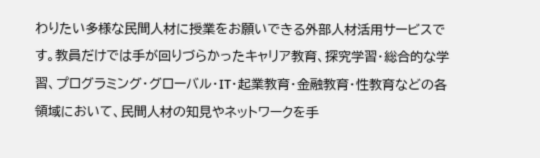わりたい多様な民間人材に授業をお願いできる外部人材活用サービスです。教員だけでは手が回りづらかったキャリア教育、探究学習・総合的な学習、プログラミング・グローバル・IT・起業教育・金融教育・性教育などの各領域において、民間人材の知見やネットワークを手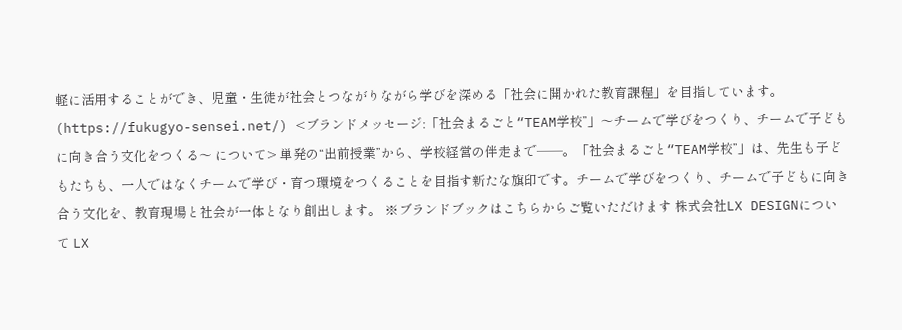軽に活用することができ、児童・生徒が社会とつながりながら学びを深める「社会に開かれた教育課程」を目指しています。(https://fukugyo-sensei.net/) <ブランドメッセージ:「社会まるごと“TEAM学校”」〜チームで学びをつくり、チームで子どもに向き合う文化をつくる〜 について> 単発の“出前授業”から、学校経営の伴走まで──。「社会まるごと“TEAM学校”」は、先生も子どもたちも、一人ではなくチームで学び・育つ環境をつくることを目指す新たな旗印です。チームで学びをつくり、チームで子どもに向き合う文化を、教育現場と社会が一体となり創出します。 ※ブランドブックはこちらからご覧いただけます 株式会社LX DESIGNについて LX